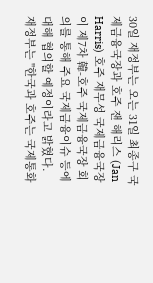30일 재정부는 오는 31일 최종구 국제금융국장과 호주 잰 해리스 (Jan Harris) 호주 재무성 국제금융국장이 제7차 韓-호주 국제금융국장 회의를 통해 주요 국제금융이슈 등에 대해 협의할 예정이라고 밝혔다.
재정부는 "한국과 호주는 국제통화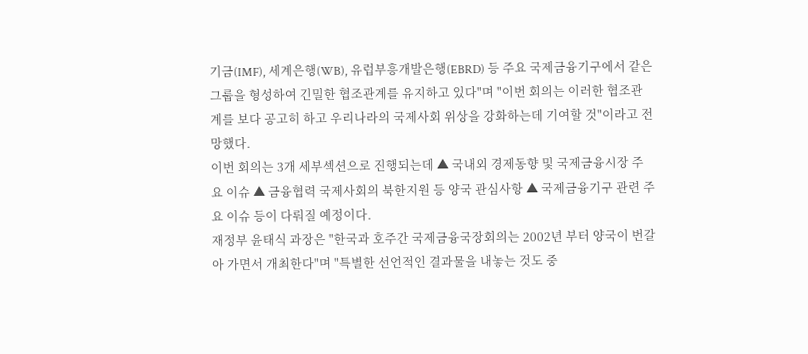기금(IMF), 세계은행(WB), 유럽부흥개발은행(EBRD) 등 주요 국제금융기구에서 같은 그룹을 형성하여 긴밀한 협조관계를 유지하고 있다"며 "이번 회의는 이러한 협조관계를 보다 공고히 하고 우리나라의 국제사회 위상을 강화하는데 기여할 것"이라고 전망했다.
이번 회의는 3개 세부섹션으로 진행되는데 ▲ 국내외 경제동향 및 국제금융시장 주요 이슈 ▲ 금융협력 국제사회의 북한지원 등 양국 관심사항 ▲ 국제금융기구 관련 주요 이슈 등이 다뤄질 예정이다.
재정부 윤태식 과장은 "한국과 호주간 국제금융국장회의는 2002년 부터 양국이 번갈아 가면서 개최한다"며 "특별한 선언적인 결과물을 내놓는 것도 중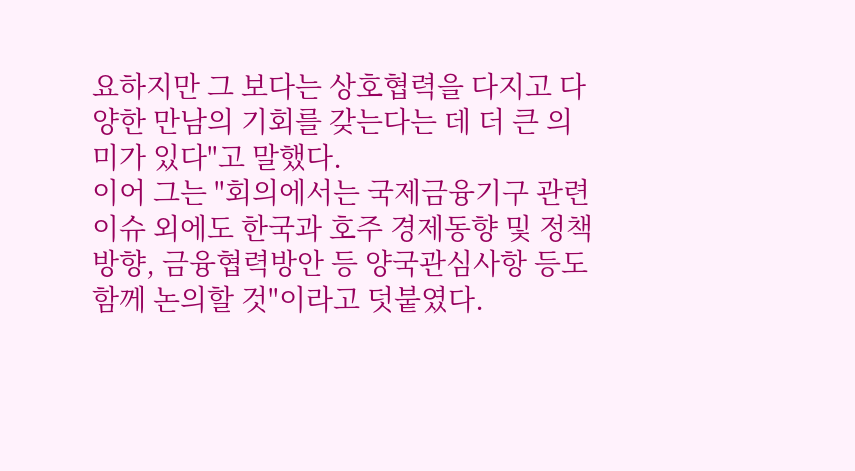요하지만 그 보다는 상호협력을 다지고 다양한 만남의 기회를 갖는다는 데 더 큰 의미가 있다"고 말했다.
이어 그는 "회의에서는 국제금융기구 관련 이슈 외에도 한국과 호주 경제동향 및 정책방향, 금융협력방안 등 양국관심사항 등도 함께 논의할 것"이라고 덧붙였다.